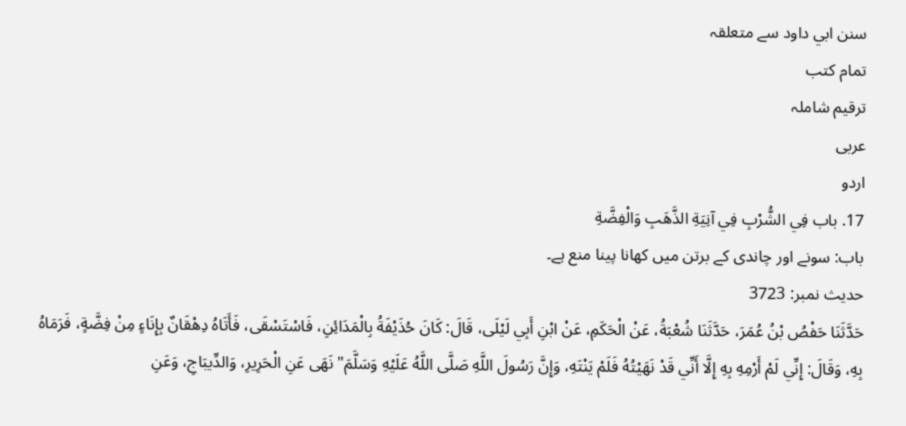سنن ابي داود سے متعلقہ
تمام کتب
ترقیم شاملہ
عربی
اردو
17. باب فِي الشُّرْبِ فِي آنِيَةِ الذَّهَبِ وَالْفِضَّةِ
باب: سونے اور چاندی کے برتن میں کھانا پینا منع ہے۔
حدیث نمبر: 3723
حَدَّثَنَا حَفْصُ بْنُ عُمَرَ، حَدَّثَنَا شُعْبَةُ، عَنْ الْحَكَمِ، عَنْ ابْنِ أَبِي لَيْلَى، قَالَ: كَانَ حُذَيْفَةُ بِالْمَدَائِنِ، فَاسْتَسْقَى، فَأَتَاهُ دِهْقَانٌ بِإِنَاءٍ مِنْ فِضَّةٍ، فَرَمَاهُ بِهِ، وَقَالَ: إِنِّي لَمْ أَرْمِهِ بِهِ إِلَّا أَنِّي قَدْ نَهَيْتُهُ فَلَمْ يَنْتَهِ، وَإِنَّ رَسُولَ اللَّهِ صَلَّى اللَّهُ عَلَيْهِ وَسَلَّمَ" نَهَى عَنِ الْحَرِيرِ، وَالدِّيبَاجِ، وَعَنِ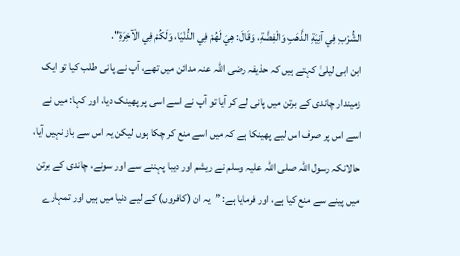الشُّرْبِ فِي آنِيَةِ الذَّهَبِ وَالْفِضَّةِ، وَقَالَ: هِيَ لَهُمْ فِي الدُّنْيَا، وَلَكُمْ فِي الْآخِرَةِ".
ابن ابی لیلیٰ کہتے ہیں کہ حذیفہ رضی اللہ عنہ مدائن میں تھے، آپ نے پانی طلب کیا تو ایک زمیندار چاندی کے برتن میں پانی لے کر آیا تو آپ نے اسے اسی پر پھینک دیا، اور کہا: میں نے اسے اس پر صرف اس لیے پھینکا ہے کہ میں اسے منع کر چکا ہوں لیکن یہ اس سے باز نہیں آیا، حالانکہ رسول اللہ صلی اللہ علیہ وسلم نے ریشم اور دیبا پہننے سے اور سونے، چاندی کے برتن میں پینے سے منع کیا ہے، اور فرمایا ہے: ”یہ ان (کافروں) کے لیے دنیا میں ہیں اور تمہارے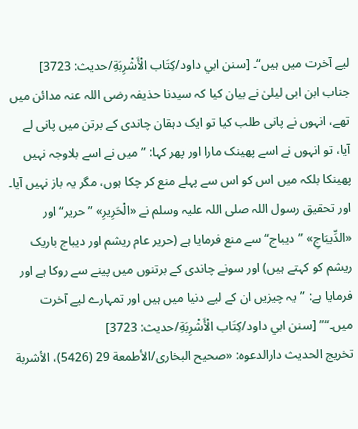لیے آخرت میں ہیں“۔ [سنن ابي داود/كِتَاب الْأَشْرِبَةِ/حدیث: 3723]
جناب ابن ابی لیلیٰ نے بیان کیا کہ سیدنا حذیفہ رضی اللہ عنہ مدائن میں تھے، انہوں نے پانی طلب کیا تو ایک دہقان چاندی کے برتن میں پانی لے آیا، تو انہوں نے اسے پھینک مارا اور پھر کہا: ”میں نے اسے بلاوجہ نہیں پھینکا بلکہ میں اس کو اس سے پہلے منع کر چکا ہوں، مگر یہ باز نہیں آیا۔ اور تحقیق رسول اللہ صلی اللہ علیہ وسلم نے «الْحَرِيرِ» ”حریر“ اور «الدِّيبَاجِ» ”دیباج“ سے منع فرمایا ہے (حریر عام ریشم اور دیباج باریک ریشم کو کہتے ہیں) اور سونے چاندی کے برتنوں میں پینے سے روکا ہے اور فرمایا ہے: ”یہ چیزیں ان کے لیے دنیا میں ہیں اور تمہارے لیے آخرت میں۔“” [سنن ابي داود/كِتَاب الْأَشْرِبَةِ/حدیث: 3723]
تخریج الحدیث دارالدعوہ: «صحیح البخاری/الأطمعة 29 (5426)، الأشربة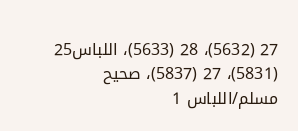27 (5632)، 28 (5633)، اللباس25 (5831)، 27 (5837)، صحیح مسلم/اللباس 1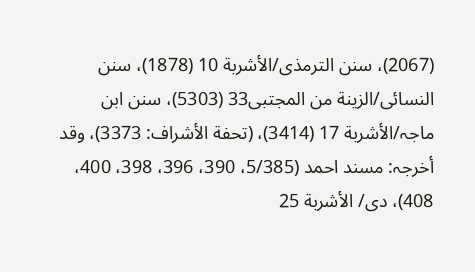(2067)، سنن الترمذی/الأشربة 10 (1878)، سنن النسائی/الزینة من المجتبی33 (5303)، سنن ابن ماجہ/الأشربة 17 (3414)، (تحفة الأشراف: 3373)، وقد أخرجہ: مسند احمد (5/385، 390، 396، 398، 400، 408)، دی/ الأشربة 25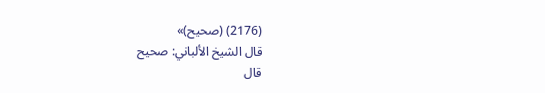(2176) (صحیح)»
قال الشيخ الألباني: صحيح
قال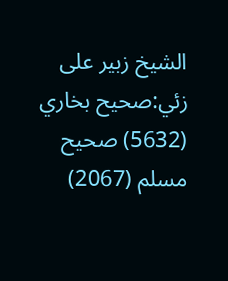الشيخ زبير على زئي:صحيح بخاري (5632) صحيح مسلم (2067)